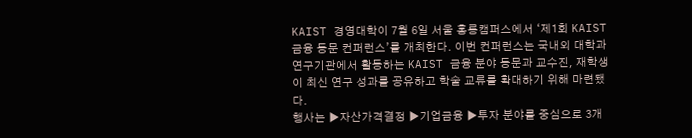KAIST 경영대학이 7월 6일 서울 홍릉캠퍼스에서 ‘제1회 KAIST 금융 동문 컨퍼런스’를 개최한다. 이번 컨퍼런스는 국내외 대학과 연구기관에서 활동하는 KAIST 금융 분야 동문과 교수진, 재학생이 최신 연구 성과를 공유하고 학술 교류를 확대하기 위해 마련됐다.
행사는 ▶자산가격결정 ▶기업금융 ▶투자 분야를 중심으로 3개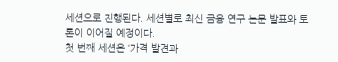세션으로 진행된다. 세션별로 최신 금융 연구 논문 발표와 토론이 이어질 예정이다.
첫 번째 세션은 ‘가격 발견과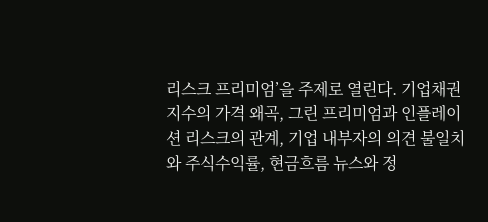리스크 프리미엄’을 주제로 열린다. 기업채권지수의 가격 왜곡, 그린 프리미엄과 인플레이션 리스크의 관계, 기업 내부자의 의견 불일치와 주식수익률, 현금흐름 뉴스와 정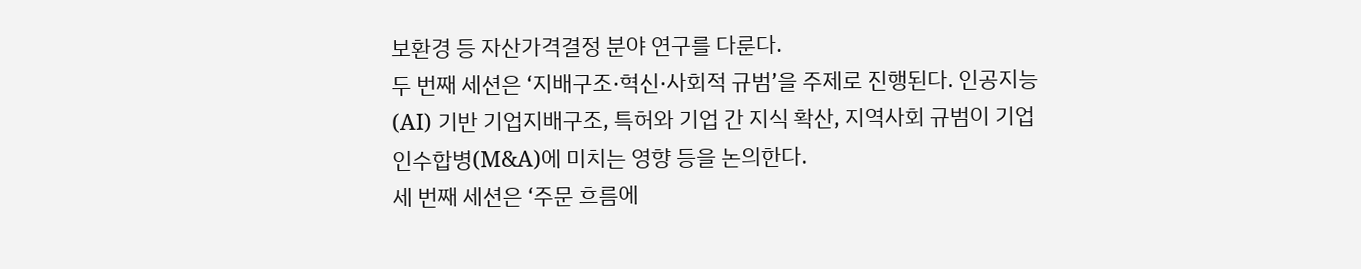보환경 등 자산가격결정 분야 연구를 다룬다.
두 번째 세션은 ‘지배구조·혁신·사회적 규범’을 주제로 진행된다. 인공지능(AI) 기반 기업지배구조, 특허와 기업 간 지식 확산, 지역사회 규범이 기업 인수합병(M&A)에 미치는 영향 등을 논의한다.
세 번째 세션은 ‘주문 흐름에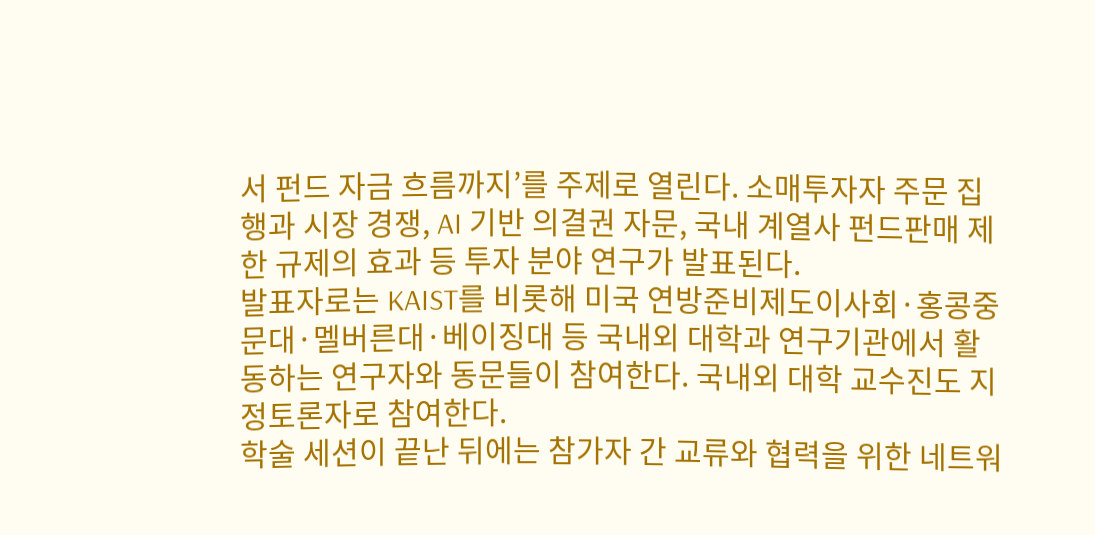서 펀드 자금 흐름까지’를 주제로 열린다. 소매투자자 주문 집행과 시장 경쟁, AI 기반 의결권 자문, 국내 계열사 펀드판매 제한 규제의 효과 등 투자 분야 연구가 발표된다.
발표자로는 KAIST를 비롯해 미국 연방준비제도이사회·홍콩중문대·멜버른대·베이징대 등 국내외 대학과 연구기관에서 활동하는 연구자와 동문들이 참여한다. 국내외 대학 교수진도 지정토론자로 참여한다.
학술 세션이 끝난 뒤에는 참가자 간 교류와 협력을 위한 네트워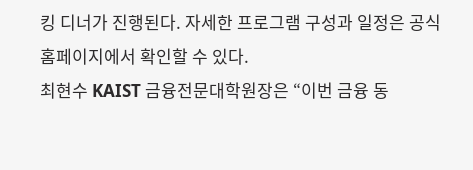킹 디너가 진행된다. 자세한 프로그램 구성과 일정은 공식 홈페이지에서 확인할 수 있다.
최현수 KAIST 금융전문대학원장은 “이번 금융 동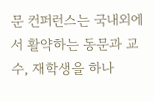문 컨퍼런스는 국내외에서 활약하는 동문과 교수, 재학생을 하나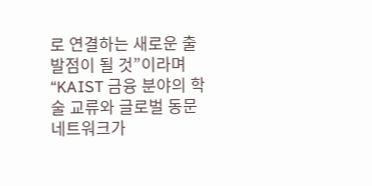로 연결하는 새로운 출발점이 될 것”이라며 “KAIST 금융 분야의 학술 교류와 글로벌 동문 네트워크가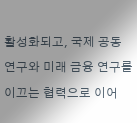활성화되고, 국제 공동연구와 미래 금융 연구를 이끄는 협력으로 이어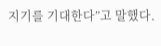지기를 기대한다”고 말했다.